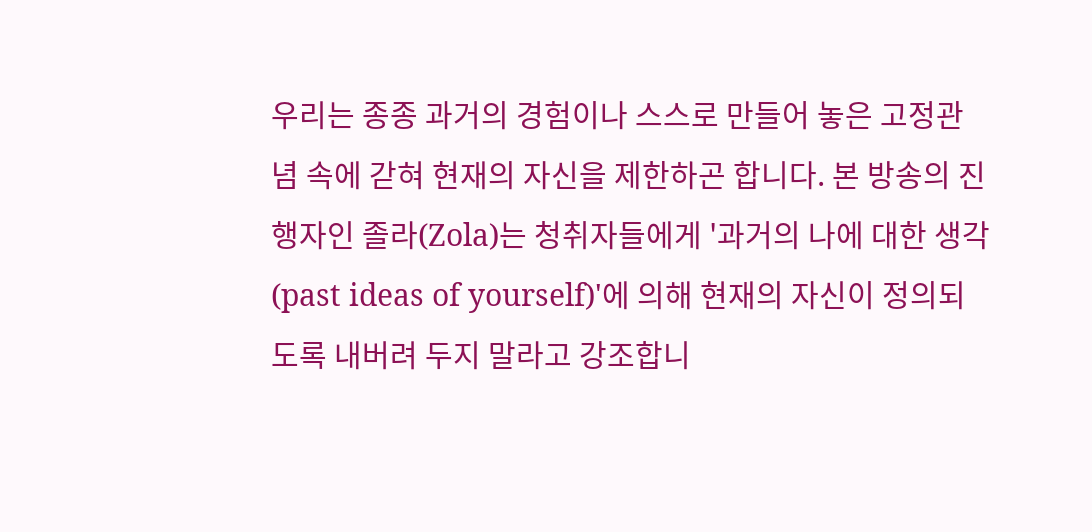우리는 종종 과거의 경험이나 스스로 만들어 놓은 고정관념 속에 갇혀 현재의 자신을 제한하곤 합니다. 본 방송의 진행자인 졸라(Zola)는 청취자들에게 '과거의 나에 대한 생각(past ideas of yourself)'에 의해 현재의 자신이 정의되도록 내버려 두지 말라고 강조합니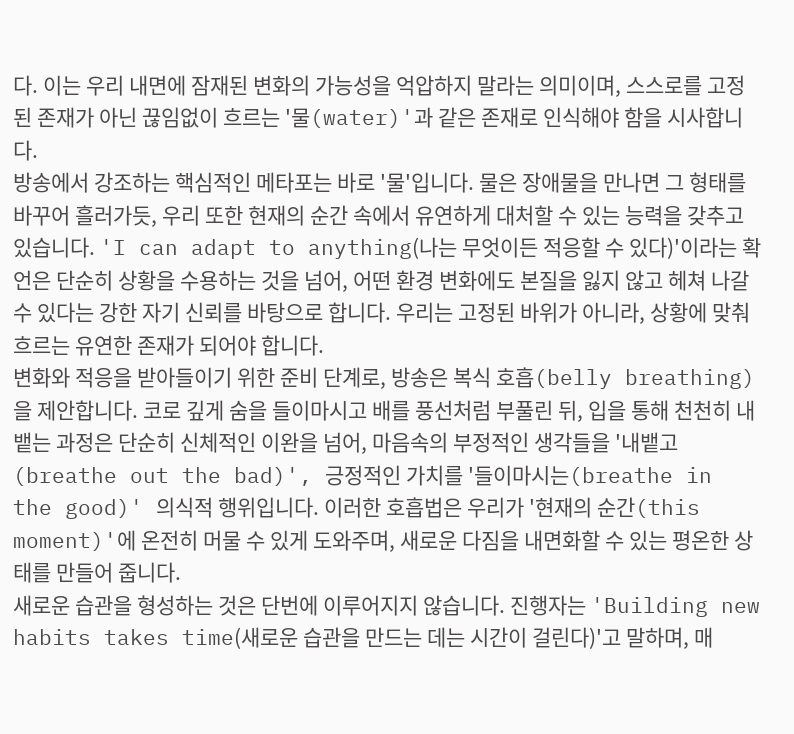다. 이는 우리 내면에 잠재된 변화의 가능성을 억압하지 말라는 의미이며, 스스로를 고정된 존재가 아닌 끊임없이 흐르는 '물(water)'과 같은 존재로 인식해야 함을 시사합니다.
방송에서 강조하는 핵심적인 메타포는 바로 '물'입니다. 물은 장애물을 만나면 그 형태를 바꾸어 흘러가듯, 우리 또한 현재의 순간 속에서 유연하게 대처할 수 있는 능력을 갖추고 있습니다. 'I can adapt to anything(나는 무엇이든 적응할 수 있다)'이라는 확언은 단순히 상황을 수용하는 것을 넘어, 어떤 환경 변화에도 본질을 잃지 않고 헤쳐 나갈 수 있다는 강한 자기 신뢰를 바탕으로 합니다. 우리는 고정된 바위가 아니라, 상황에 맞춰 흐르는 유연한 존재가 되어야 합니다.
변화와 적응을 받아들이기 위한 준비 단계로, 방송은 복식 호흡(belly breathing)을 제안합니다. 코로 깊게 숨을 들이마시고 배를 풍선처럼 부풀린 뒤, 입을 통해 천천히 내뱉는 과정은 단순히 신체적인 이완을 넘어, 마음속의 부정적인 생각들을 '내뱉고(breathe out the bad)', 긍정적인 가치를 '들이마시는(breathe in the good)' 의식적 행위입니다. 이러한 호흡법은 우리가 '현재의 순간(this moment)'에 온전히 머물 수 있게 도와주며, 새로운 다짐을 내면화할 수 있는 평온한 상태를 만들어 줍니다.
새로운 습관을 형성하는 것은 단번에 이루어지지 않습니다. 진행자는 'Building new habits takes time(새로운 습관을 만드는 데는 시간이 걸린다)'고 말하며, 매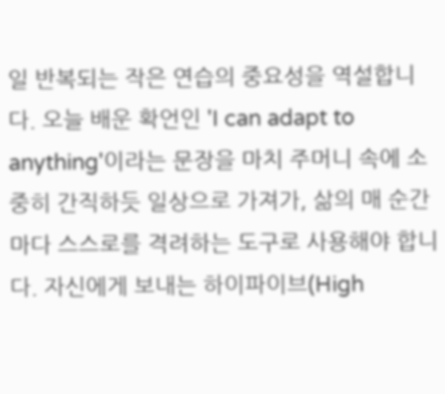일 반복되는 작은 연습의 중요성을 역설합니다. 오늘 배운 확언인 'I can adapt to anything'이라는 문장을 마치 주머니 속에 소중히 간직하듯 일상으로 가져가, 삶의 매 순간마다 스스로를 격려하는 도구로 사용해야 합니다. 자신에게 보내는 하이파이브(High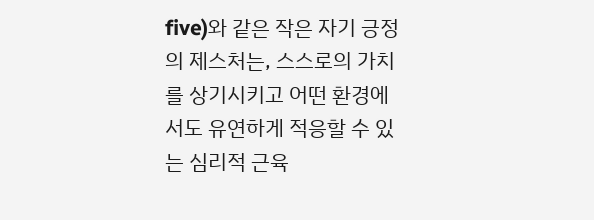five)와 같은 작은 자기 긍정의 제스처는, 스스로의 가치를 상기시키고 어떤 환경에서도 유연하게 적응할 수 있는 심리적 근육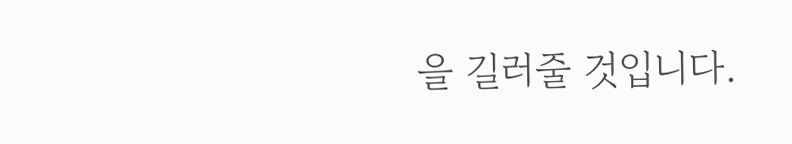을 길러줄 것입니다.